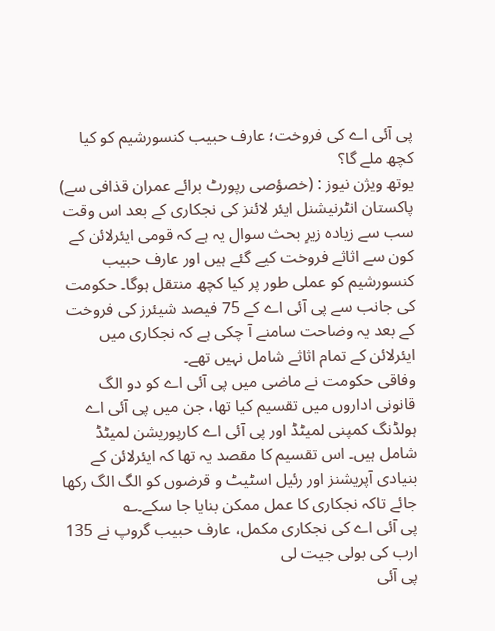پی آئی اے کی فروخت؛ عارف حبیب کنسورشیم کو کیا کچھ ملے گا؟
یوتھ ویژن نیوز : (خصؤصی رپورٹ برائے عمران قذافی سے) پاکستان انٹرنیشنل ایئر لائنز کی نجکاری کے بعد اس وقت سب سے زیادہ زیرِ بحث سوال یہ ہے کہ قومی ایئرلائن کے کون سے اثاثے فروخت کیے گئے ہیں اور عارف حبیب کنسورشیم کو عملی طور پر کیا کچھ منتقل ہوگا۔ حکومت کی جانب سے پی آئی اے کے 75 فیصد شیئرز کی فروخت کے بعد یہ وضاحت سامنے آ چکی ہے کہ نجکاری میں ایئرلائن کے تمام اثاثے شامل نہیں تھے۔
وفاقی حکومت نے ماضی میں پی آئی اے کو دو الگ قانونی اداروں میں تقسیم کیا تھا، جن میں پی آئی اے ہولڈنگ کمپنی لمیٹڈ اور پی آئی اے کارپوریشن لمیٹڈ شامل ہیں۔ اس تقسیم کا مقصد یہ تھا کہ ایئرلائن کے بنیادی آپریشنز اور رئیل اسٹیٹ و قرضوں کو الگ الگ رکھا جائے تاکہ نجکاری کا عمل ممکن بنایا جا سکے۔؎
پی آئی اے کی نجکاری مکمل، عارف حبیب گروپ نے 135 ارب کی بولی جیت لی
پی آئی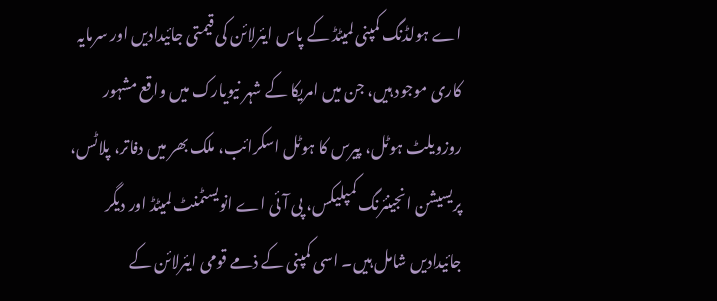اے ہولڈنگ کمپنی لمیٹڈ کے پاس ایئرلائن کی قیمتی جائیدادیں اور سرمایہ کاری موجود ہیں، جن میں امریکا کے شہر نیویارک میں واقع مشہور روزویلٹ ہوٹل، پیرس کا ہوٹل اسکرائب، ملک بھر میں دفاتر، پلاٹس، پریسیشن انجینئرنگ کمپلیکس، پی آئی اے انویسٹمنٹ لمیٹڈ اور دیگر جائیدادیں شامل ہیں۔ اسی کمپنی کے ذمے قومی ایئرلائن کے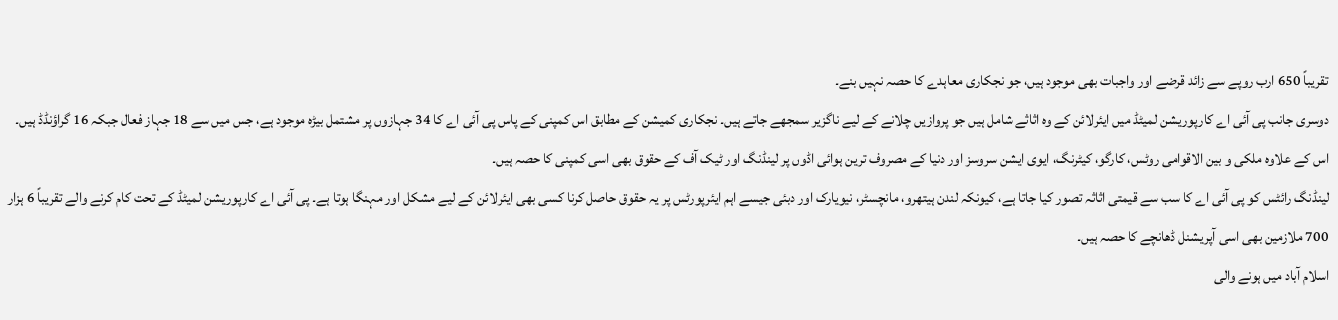تقریباً 650 ارب روپے سے زائد قرضے اور واجبات بھی موجود ہیں، جو نجکاری معاہدے کا حصہ نہیں بنے۔
دوسری جانب پی آئی اے کارپوریشن لمیٹڈ میں ایئرلائن کے وہ اثاثے شامل ہیں جو پروازیں چلانے کے لیے ناگزیر سمجھے جاتے ہیں۔ نجکاری کمیشن کے مطابق اس کمپنی کے پاس پی آئی اے کا 34 جہازوں پر مشتمل بیڑہ موجود ہے، جس میں سے 18 جہاز فعال جبکہ 16 گراؤنڈڈ ہیں۔ اس کے علاوہ ملکی و بین الاقوامی روٹس، کارگو، کیٹرنگ، ایوی ایشن سروسز اور دنیا کے مصروف ترین ہوائی اڈوں پر لینڈنگ اور ٹیک آف کے حقوق بھی اسی کمپنی کا حصہ ہیں۔
لینڈنگ رائٹس کو پی آئی اے کا سب سے قیمتی اثاثہ تصور کیا جاتا ہے، کیونکہ لندن ہیتھرو، مانچسٹر، نیویارک اور دبئی جیسے اہم ایئرپورٹس پر یہ حقوق حاصل کرنا کسی بھی ایئرلائن کے لیے مشکل اور مہنگا ہوتا ہے۔ پی آئی اے کارپوریشن لمیٹڈ کے تحت کام کرنے والے تقریباً 6 ہزار 700 ملازمین بھی اسی آپریشنل ڈھانچے کا حصہ ہیں۔
اسلام آباد میں ہونے والی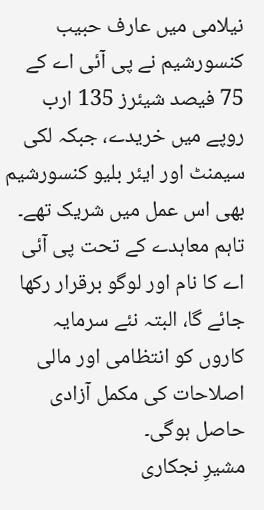نیلامی میں عارف حبیب کنسورشیم نے پی آئی اے کے 75 فیصد شیئرز 135 ارب روپے میں خریدے، جبکہ لکی سیمنٹ اور ایئر بلیو کنسورشیم بھی اس عمل میں شریک تھے۔ تاہم معاہدے کے تحت پی آئی اے کا نام اور لوگو برقرار رکھا جائے گا، البتہ نئے سرمایہ کاروں کو انتظامی اور مالی اصلاحات کی مکمل آزادی حاصل ہوگی۔
مشیرِ نجکاری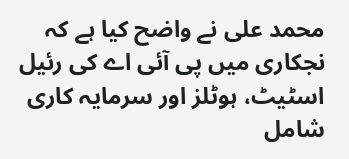محمد علی نے واضح کیا ہے کہ نجکاری میں پی آئی اے کی رئیل اسٹیٹ، ہوٹلز اور سرمایہ کاری شامل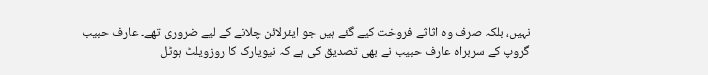نہیں، بلکہ صرف وہ اثاثے فروخت کیے گئے ہیں جو ایئرلائن چلانے کے لیے ضروری تھے۔ عارف حبیب گروپ کے سربراہ عارف حبیب نے بھی تصدیق کی ہے کہ نیویارک کا روزویلٹ ہوٹل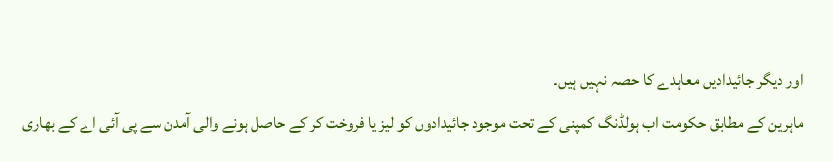اور دیگر جائیدادیں معاہدے کا حصہ نہیں ہیں۔
ماہرین کے مطابق حکومت اب ہولڈنگ کمپنی کے تحت موجود جائیدادوں کو لیز یا فروخت کر کے حاصل ہونے والی آمدن سے پی آئی اے کے بھاری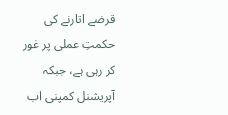قرضے اتارنے کی حکمتِ عملی پر غور کر رہی ہے، جبکہ آپریشنل کمپنی اب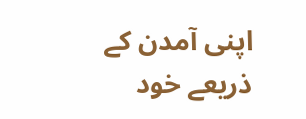اپنی آمدن کے ذریعے خود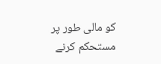کو مالی طور پر مستحکم کرنے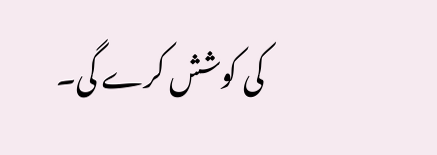کی کوشش کرے گی۔